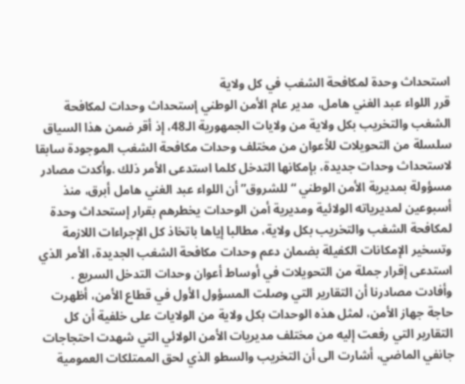استحداث وحدة لمكافحة الشغب في كل ولاية
قرر اللواء عبد الغني هامل، مدير عام الأمن الوطني إستحداث وحدات لمكافحة الشغب والتخريب بكل ولاية من ولايات الجمهورية الـ48، إذ أقر ضمن هذا السياق سلسلة من التحويلات للأعوان من مختلف وحدات مكافحة الشغب الموجودة سابقا لاستحداث وحدات جديدة، بإمكانها التدخل كلما استدعى الأمر ذلك .وأكدت مصادر مسؤولة بمديرية الأمن الوطني “للشروق” أن اللواء عبد الغني هامل أبرق، منذ أسبوعين لمديرياته الولائية ومديرية أمن الوحدات يخطرهم بقرار إستحداث وحدة لمكافحة الشغب والتخريب بكل ولاية، مطالبا إياها باتخاذ كل الإجراءات اللازمة وتسخير الإمكانات الكفيلة بضمان دعم وحدات مكافحة الشغب الجديدة، الأمر الذي استدعى إقرار جملة من التحويلات في أوساط أعوان وحدات التدخل السريع .
وأفادت مصادرنا أن التقارير التي وصلت المسؤول الأول في قطاع الأمن، أظهرت حاجة جهاز الأمن، لمثل هذه الوحدات بكل ولاية من الولايات على خلفية أن كل التقارير التي رفعت إليه من مختلف مديريات الأمن الولائي التي شهدت احتجاجات جانفي الماضي، أشارت الى أن التخريب والسطو الذي لحق الممتلكات العمومية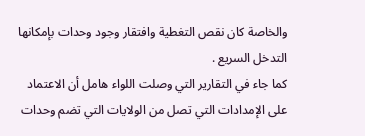والخاصة كان نقص التغطية وافتقار وجود وحدات بإمكانها التدخل السريع .
كما جاء في التقارير التي وصلت اللواء هامل أن الاعتماد على الإمدادات التي تصل من الولايات التي تضم وحدات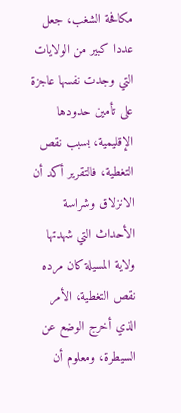مكافحة الشغب، جعل عددا كبير من الولايات التي وجدت نفسها عاجزة على تأمين حدودها الإقليمية، بسبب نقص التغطية، فالتقرير أكد أن الانزلاق وشراسة الأحداث التي شهدتها ولاية المسيلة كان مرده نقص التغطية، الأمر الذي أخرج الوضع عن السيطرة، ومعلوم أن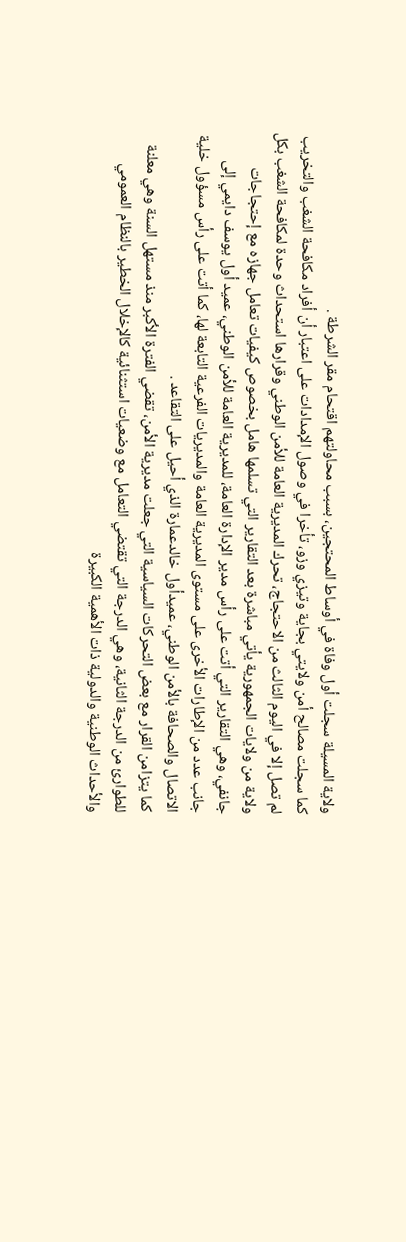ولاية المسيلة سجلت أول وفاة في أوساط المحتجين، بسبب محاولتهم اقتحام مقر الشرطة .
كما سجلت مصالح أمن ولايتي بجاية وتيزي وزو، تأخرا في وصول الإمدادات على اعتبار أن أفراد مكافحة الشغب والتخريب لم تصل إلا في اليوم الثالث من الاحتجاج، تحرك المديرية العامة للأمن الوطني وقرارها استحداث وحدة لمكافحة الشغب بكل ولاية من ولايات الجمهورية يأتي مباشرة بعد التقارير التي تسلمها هامل بخصوص كيفيات تعامل جهازه مع إحتجاجات جانفي، وهي التقارير التي أتت على رأس مدير الإدارة العامة، للمديرية العامة للأمن الوطني، عميد أول يوسف دايمي إلى جانب عدد من الإطارات الأخرى على مستوى المديرية العامة والمديريات الفرعية التابعة لها، كما أتت على رأس مسؤول خلية الاتصال والصحافة بالأمن الوطني، عميدأول خالدعمارة الذي أحيل على التقاعد .
كما يتزامن القرار مع بعض التحركات السياسية التي جعلت مديرية الأمن، تقضي الفترة الأكبر منذ مستهل السنة وهي معلنة للطوارئ من الدرجة الثانية، وهي الدرجة التي تقتضي التعامل مع وضعيات استثنائية كالإخلال الخطير بالنظام العمومي والأحداث الوطنية والدولية ذات الأهمية الكبيرة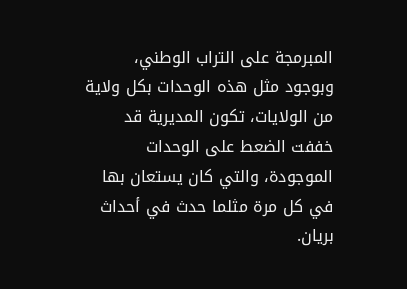المبرمجة على التراب الوطني، وبوجود مثل هذه الوحدات بكل ولاية من الولايات، تكون المديرية قد خففت الضعط على الوحدات الموجودة، والتي كان يستعان بها في كل مرة مثلما حدث في أحداث بريان.